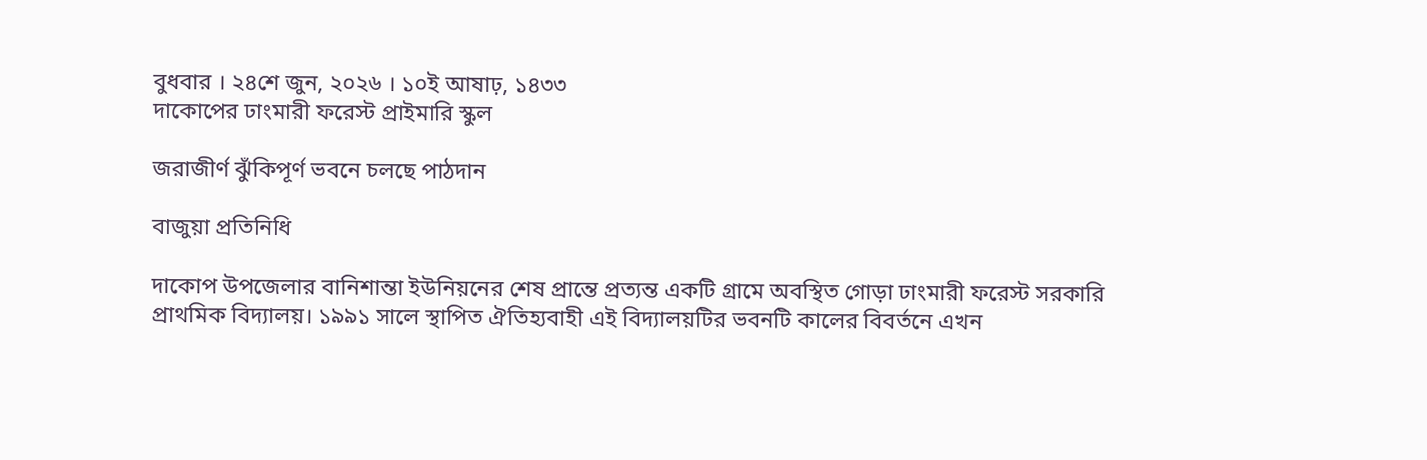বুধবার । ২৪শে জুন, ২০২৬ । ১০ই আষাঢ়, ১৪৩৩
দাকোপের ঢাংমারী ফরেস্ট প্রাইমারি স্কুল

জরাজীর্ণ ঝুঁকিপূর্ণ ভবনে চলছে পাঠদান

বাজুয়া প্রতিনিধি

দাকোপ উপজেলার বানিশান্তা ইউনিয়নের শেষ প্রান্তে প্রত্যন্ত একটি গ্রামে অবস্থিত গোড়া ঢাংমারী ফরেস্ট সরকারি প্রাথমিক বিদ্যালয়। ১৯৯১ সালে স্থাপিত ঐতিহ্যবাহী এই বিদ্যালয়টির ভবনটি কালের বিবর্তনে এখন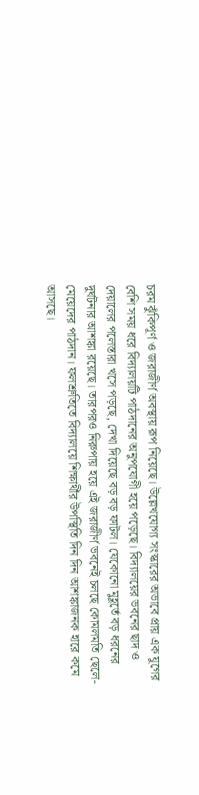চরম ঝুঁকিপূর্ণ ও জরাজীর্ণ অবস্থায় রূপ নিয়েছে। উল্লেখযোগ্য সংস্কারের অভাবে প্রায় এক যুগের বেশি সময় ধরে বিদ্যালয়টি পাঠদানের অনুপযোগী হয়ে পড়েছে। বিদ্যালয়ের ভবনের ছাদ ও দেয়ালের পলেস্তারা খসে পড়ছে, দেখা দিয়েছে বড় বড় ফাটল। যেকোনো মুহূর্তে বড় ধরনের দুর্ঘটনার আশঙ্কা রয়েছে। তারপরও নিরুপায় হয়ে এই জরাজীর্ণ ভবনেই চলছে কোমলমতি ছেলে-মেয়েদের পাঠদান। ফলশ্রুতিতে বিদ্যালয়ে শিক্ষার্থীর উপস্থিতি দিন দিন আশঙ্কাজনক হারে কমে আসছে।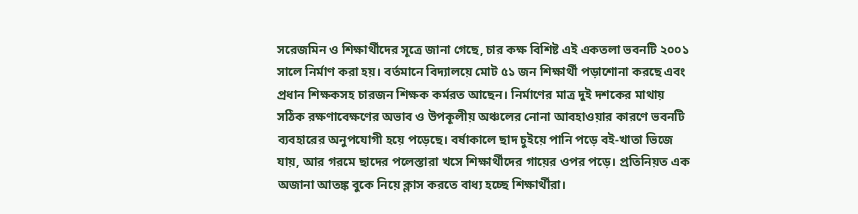সরেজমিন ও শিক্ষার্থীদের সূত্রে জানা গেছে, চার কক্ষ বিশিষ্ট এই একতলা ভবনটি ২০০১ সালে নির্মাণ করা হয়। বর্তমানে বিদ্যালয়ে মোট ৫১ জন শিক্ষার্থী পড়াশোনা করছে এবং প্রধান শিক্ষকসহ চারজন শিক্ষক কর্মরত আছেন। নির্মাণের মাত্র দুই দশকের মাথায় সঠিক রক্ষণাবেক্ষণের অভাব ও উপকূলীয় অঞ্চলের নোনা আবহাওয়ার কারণে ভবনটি ব্যবহারের অনুপযোগী হয়ে পড়েছে। বর্ষাকালে ছাদ চুইয়ে পানি পড়ে বই-খাতা ভিজে যায়, আর গরমে ছাদের পলেস্তারা খসে শিক্ষার্থীদের গায়ের ওপর পড়ে। প্রতিনিয়ত এক অজানা আতঙ্ক বুকে নিয়ে ক্লাস করতে বাধ্য হচ্ছে শিক্ষার্থীরা।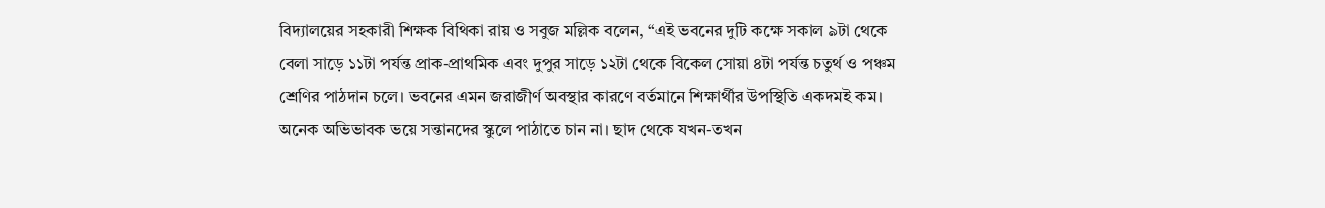বিদ্যালয়ের সহকারী শিক্ষক বিথিকা রায় ও সবুজ মল্লিক বলেন, “এই ভবনের দুটি কক্ষে সকাল ৯টা থেকে বেলা সাড়ে ১১টা পর্যন্ত প্রাক-প্রাথমিক এবং দুপুর সাড়ে ১২টা থেকে বিকেল সোয়া ৪টা পর্যন্ত চতুর্থ ও পঞ্চম শ্রেণির পাঠদান চলে। ভবনের এমন জরাজীর্ণ অবস্থার কারণে বর্তমানে শিক্ষার্থীর উপস্থিতি একদমই কম। অনেক অভিভাবক ভয়ে সন্তানদের স্কুলে পাঠাতে চান না। ছাদ থেকে যখন-তখন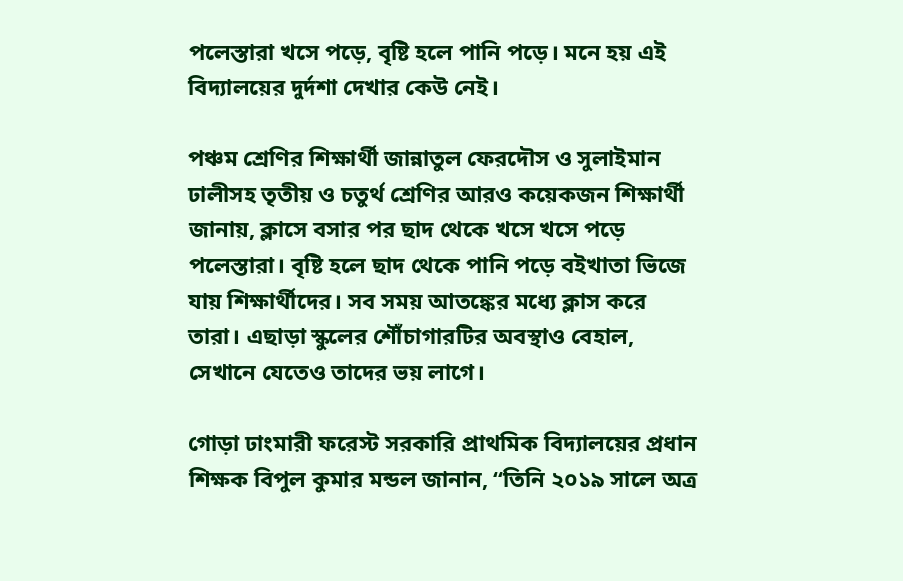পলেস্তারা খসে পড়ে, বৃষ্টি হলে পানি পড়ে। মনে হয় এই বিদ্যালয়ের দুর্দশা দেখার কেউ নেই।

পঞ্চম শ্রেণির শিক্ষার্থী জান্নাতুল ফেরদৌস ও সুলাইমান ঢালীসহ তৃতীয় ও চতুর্থ শ্রেণির আরও কয়েকজন শিক্ষার্থী জানায়, ক্লাসে বসার পর ছাদ থেকে খসে খসে পড়ে পলেস্তারা। বৃষ্টি হলে ছাদ থেকে পানি পড়ে বইখাতা ভিজে যায় শিক্ষার্থীদের। সব সময় আতঙ্কের মধ্যে ক্লাস করে তারা। এছাড়া স্কুলের শৌঁচাগারটির অবস্থাও বেহাল, সেখানে যেতেও তাদের ভয় লাগে।

গোড়া ঢাংমারী ফরেস্ট সরকারি প্রাথমিক বিদ্যালয়ের প্রধান শিক্ষক বিপুল কুমার মন্ডল জানান, “তিনি ২০১৯ সালে অত্র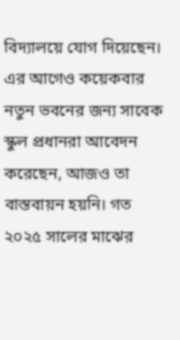বিদ্যালয়ে যোগ দিয়েছেন। এর আগেও কয়েকবার নতুন ভবনের জন্য সাবেক স্কুল প্রধানরা আবেদন করেছেন, আজও তা বাস্তবায়ন হয়নি। গত ২০২৫ সালের মাঝের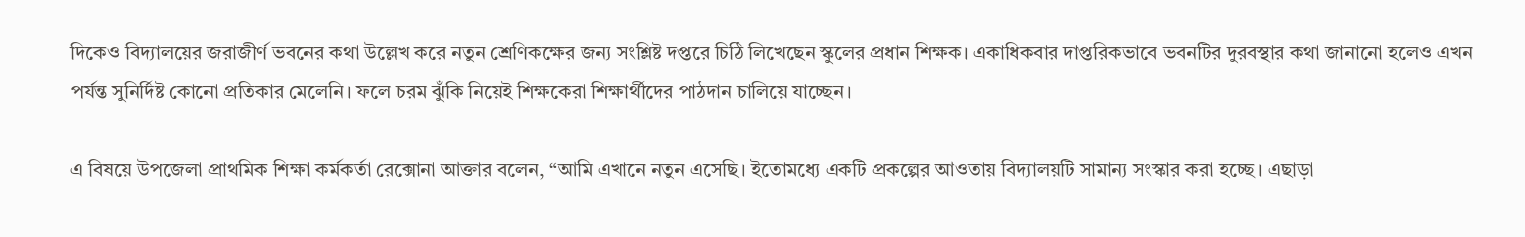দিকেও বিদ্যালয়ের জরাজীর্ণ ভবনের কথা উল্লেখ করে নতুন শ্রেণিকক্ষের জন্য সংশ্লিষ্ট দপ্তরে চিঠি লিখেছেন স্কুলের প্রধান শিক্ষক। একাধিকবার দাপ্তরিকভাবে ভবনটির দুরবস্থার কথা জানানো হলেও এখন পর্যন্ত সুনির্দিষ্ট কোনো প্রতিকার মেলেনি। ফলে চরম ঝুঁকি নিয়েই শিক্ষকেরা শিক্ষার্থীদের পাঠদান চালিয়ে যাচ্ছেন।

এ বিষয়ে উপজেলা প্রাথমিক শিক্ষা কর্মকর্তা রেক্সোনা আক্তার বলেন, “আমি এখানে নতুন এসেছি। ইতোমধ্যে একটি প্রকল্পের আওতায় বিদ্যালয়টি সামান্য সংস্কার করা হচ্ছে। এছাড়া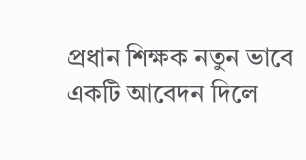প্রধান শিক্ষক নতুন ভাবে একটি আবেদন দিলে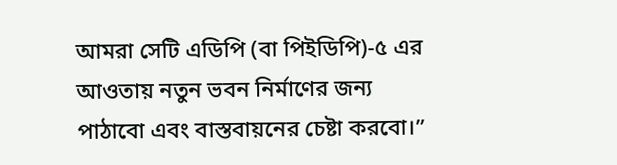আমরা সেটি এডিপি (বা পিইডিপি)-৫ এর আওতায় নতুন ভবন নির্মাণের জন্য পাঠাবো এবং বাস্তবায়নের চেষ্টা করবো।”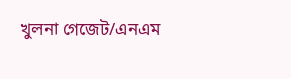খুলনা গেজেট/এনএম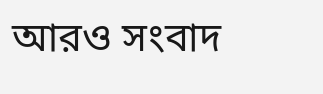আরও সংবাদ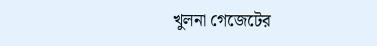খুলনা গেজেটের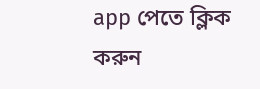app পেতে ক্লিক করুন